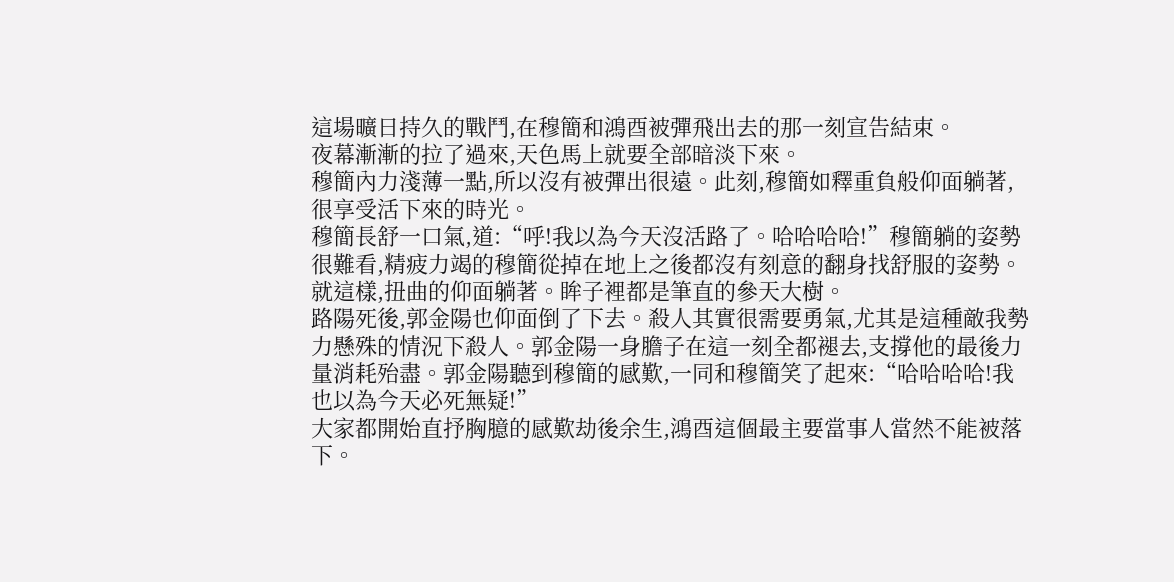這場曠日持久的戰鬥,在穆簡和鴻酉被彈飛出去的那一刻宣告結束。
夜幕漸漸的拉了過來,天色馬上就要全部暗淡下來。
穆簡內力淺薄一點,所以沒有被彈出很遠。此刻,穆簡如釋重負般仰面躺著,很享受活下來的時光。
穆簡長舒一口氣,道:“呼!我以為今天沒活路了。哈哈哈哈!”穆簡躺的姿勢很難看,精疲力竭的穆簡從掉在地上之後都沒有刻意的翻身找舒服的姿勢。就這樣,扭曲的仰面躺著。眸子裡都是筆直的參天大樹。
路陽死後,郭金陽也仰面倒了下去。殺人其實很需要勇氣,尤其是這種敵我勢力懸殊的情況下殺人。郭金陽一身膽子在這一刻全都褪去,支撐他的最後力量消耗殆盡。郭金陽聽到穆簡的感歎,一同和穆簡笑了起來:“哈哈哈哈!我也以為今天必死無疑!”
大家都開始直抒胸臆的感歎劫後余生,鴻酉這個最主要當事人當然不能被落下。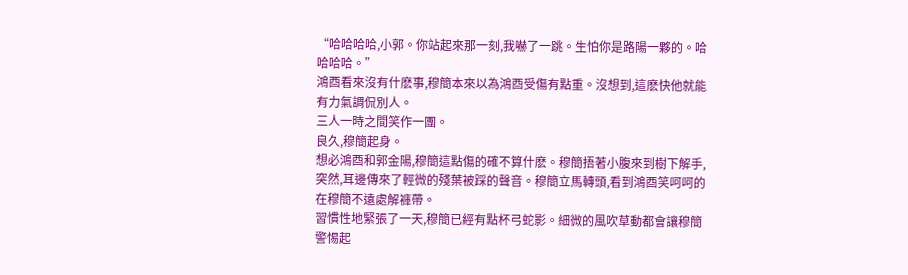“哈哈哈哈,小郭。你站起來那一刻,我嚇了一跳。生怕你是路陽一夥的。哈哈哈哈。”
鴻酉看來沒有什麽事,穆簡本來以為鴻酉受傷有點重。沒想到,這麽快他就能有力氣調侃別人。
三人一時之間笑作一團。
良久,穆簡起身。
想必鴻酉和郭金陽,穆簡這點傷的確不算什麽。穆簡捂著小腹來到樹下解手,突然,耳邊傳來了輕微的殘葉被踩的聲音。穆簡立馬轉頭,看到鴻酉笑呵呵的在穆簡不遠處解褲帶。
習慣性地緊張了一天,穆簡已經有點杯弓蛇影。細微的風吹草動都會讓穆簡警惕起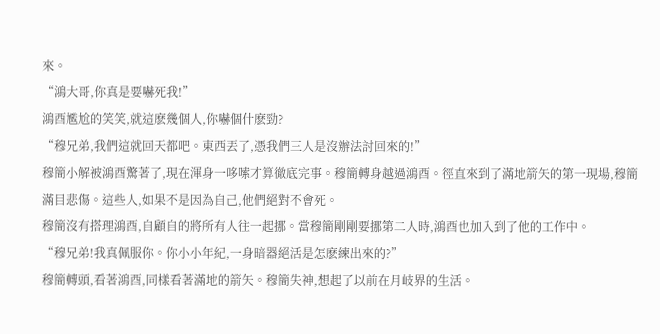來。
“鴻大哥,你真是要嚇死我!”
鴻酉尷尬的笑笑,就這麽幾個人,你嚇個什麽勁?
“穆兄弟,我們這就回天都吧。東西丟了,憑我們三人是沒辦法討回來的!”
穆簡小解被鴻酉驚著了,現在渾身一哆嗦才算徹底完事。穆簡轉身越過鴻酉。徑直來到了滿地箭矢的第一現場,穆簡滿目悲傷。這些人,如果不是因為自己,他們絕對不會死。
穆簡沒有搭理鴻酉,自顧自的將所有人往一起挪。當穆簡剛剛要挪第二人時,鴻酉也加入到了他的工作中。
“穆兄弟!我真佩服你。你小小年紀,一身暗器絕活是怎麽練出來的?”
穆簡轉頭,看著鴻酉,同樣看著滿地的箭矢。穆簡失神,想起了以前在月岐界的生活。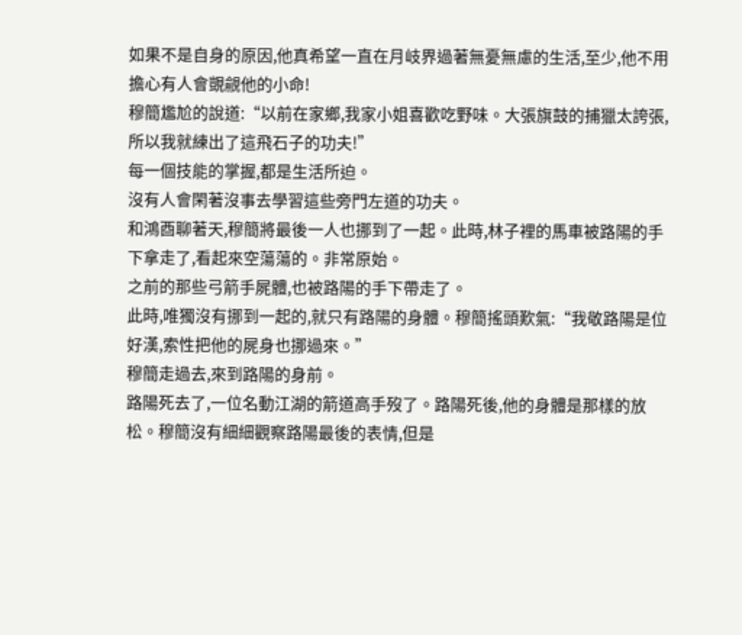如果不是自身的原因,他真希望一直在月岐界過著無憂無慮的生活,至少,他不用擔心有人會覬覦他的小命!
穆簡尷尬的說道:“以前在家鄉,我家小姐喜歡吃野味。大張旗鼓的捕獵太誇張,所以我就練出了這飛石子的功夫!”
每一個技能的掌握,都是生活所迫。
沒有人會閑著沒事去學習這些旁門左道的功夫。
和鴻酉聊著天,穆簡將最後一人也挪到了一起。此時,林子裡的馬車被路陽的手下拿走了,看起來空蕩蕩的。非常原始。
之前的那些弓箭手屍體,也被路陽的手下帶走了。
此時,唯獨沒有挪到一起的,就只有路陽的身體。穆簡搖頭歎氣:“我敬路陽是位好漢,索性把他的屍身也挪過來。”
穆簡走過去,來到路陽的身前。
路陽死去了,一位名動江湖的箭道高手歿了。路陽死後,他的身體是那樣的放松。穆簡沒有細細觀察路陽最後的表情,但是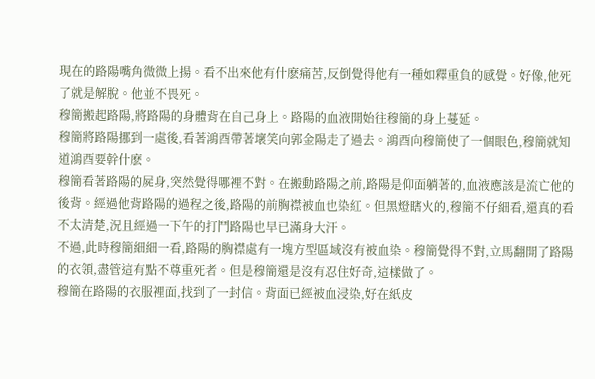現在的路陽嘴角微微上揚。看不出來他有什麽痛苦,反倒覺得他有一種如釋重負的感覺。好像,他死了就是解脫。他並不畏死。
穆簡搬起路陽,將路陽的身體背在自己身上。路陽的血液開始往穆簡的身上蔓延。
穆簡將路陽挪到一處後,看著鴻酉帶著壞笑向郭金陽走了過去。鴻酉向穆簡使了一個眼色,穆簡就知道鴻酉要幹什麽。
穆簡看著路陽的屍身,突然覺得哪裡不對。在搬動路陽之前,路陽是仰面躺著的,血液應該是流亡他的後背。經過他背路陽的過程之後,路陽的前胸襟被血也染紅。但黑燈瞎火的,穆簡不仔細看,還真的看不太清楚,況且經過一下午的打鬥路陽也早已滿身大汗。
不過,此時穆簡細細一看,路陽的胸襟處有一塊方型區域沒有被血染。穆簡覺得不對,立馬翻開了路陽的衣領,盡管這有點不尊重死者。但是穆簡還是沒有忍住好奇,這樣做了。
穆簡在路陽的衣服裡面,找到了一封信。背面已經被血浸染,好在紙皮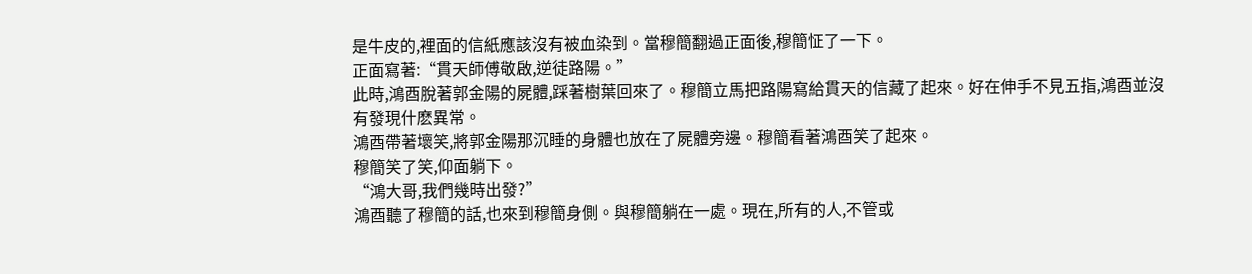是牛皮的,裡面的信紙應該沒有被血染到。當穆簡翻過正面後,穆簡怔了一下。
正面寫著:“貫天師傅敬啟,逆徒路陽。”
此時,鴻酉脫著郭金陽的屍體,踩著樹葉回來了。穆簡立馬把路陽寫給貫天的信藏了起來。好在伸手不見五指,鴻酉並沒有發現什麽異常。
鴻酉帶著壞笑,將郭金陽那沉睡的身體也放在了屍體旁邊。穆簡看著鴻酉笑了起來。
穆簡笑了笑,仰面躺下。
“鴻大哥,我們幾時出發?”
鴻酉聽了穆簡的話,也來到穆簡身側。與穆簡躺在一處。現在,所有的人,不管或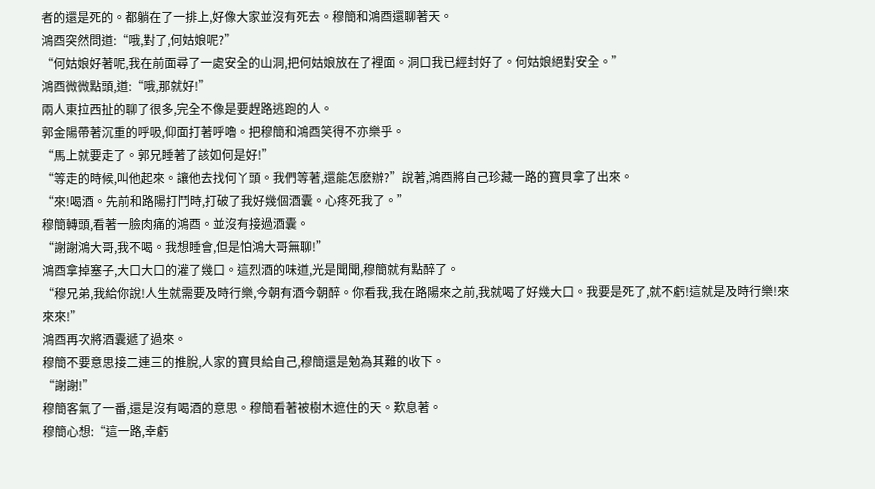者的還是死的。都躺在了一排上,好像大家並沒有死去。穆簡和鴻酉還聊著天。
鴻酉突然問道:“哦,對了,何姑娘呢?”
“何姑娘好著呢,我在前面尋了一處安全的山洞,把何姑娘放在了裡面。洞口我已經封好了。何姑娘絕對安全。”
鴻酉微微點頭,道:“哦,那就好!”
兩人東拉西扯的聊了很多,完全不像是要趕路逃跑的人。
郭金陽帶著沉重的呼吸,仰面打著呼嚕。把穆簡和鴻酉笑得不亦樂乎。
“馬上就要走了。郭兄睡著了該如何是好!”
“等走的時候,叫他起來。讓他去找何丫頭。我們等著,還能怎麽辦?”說著,鴻酉將自己珍藏一路的寶貝拿了出來。
“來!喝酒。先前和路陽打鬥時,打破了我好幾個酒囊。心疼死我了。”
穆簡轉頭,看著一臉肉痛的鴻酉。並沒有接過酒囊。
“謝謝鴻大哥,我不喝。我想睡會,但是怕鴻大哥無聊!”
鴻酉拿掉塞子,大口大口的灌了幾口。這烈酒的味道,光是聞聞,穆簡就有點醉了。
“穆兄弟,我給你說!人生就需要及時行樂,今朝有酒今朝醉。你看我,我在路陽來之前,我就喝了好幾大口。我要是死了,就不虧!這就是及時行樂!來來來!”
鴻酉再次將酒囊遞了過來。
穆簡不要意思接二連三的推脫,人家的寶貝給自己,穆簡還是勉為其難的收下。
“謝謝!”
穆簡客氣了一番,還是沒有喝酒的意思。穆簡看著被樹木遮住的天。歎息著。
穆簡心想:“這一路,幸虧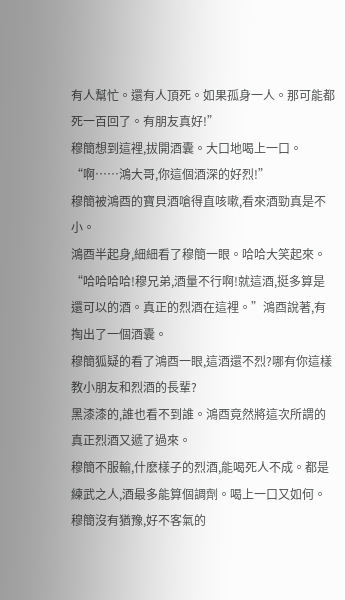有人幫忙。還有人頂死。如果孤身一人。那可能都死一百回了。有朋友真好!”
穆簡想到這裡,拔開酒囊。大口地喝上一口。
“啊……鴻大哥,你這個酒深的好烈!”
穆簡被鴻酉的寶貝酒嗆得直咳嗽,看來酒勁真是不小。
鴻酉半起身,細細看了穆簡一眼。哈哈大笑起來。
“哈哈哈哈!穆兄弟,酒量不行啊!就這酒,挺多算是還可以的酒。真正的烈酒在這裡。”鴻酉說著,有掏出了一個酒囊。
穆簡狐疑的看了鴻酉一眼,這酒還不烈?哪有你這樣教小朋友和烈酒的長輩?
黑漆漆的,誰也看不到誰。鴻酉竟然將這次所謂的真正烈酒又遞了過來。
穆簡不服輸,什麽樣子的烈酒,能喝死人不成。都是練武之人,酒最多能算個調劑。喝上一口又如何。
穆簡沒有猶豫,好不客氣的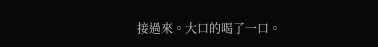接過來。大口的喝了一口。